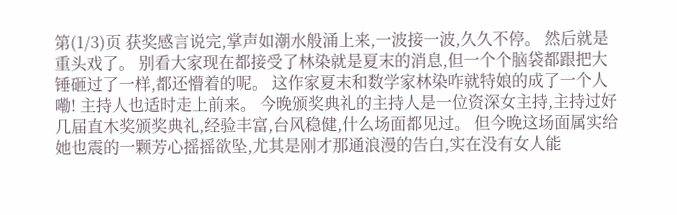第(1/3)页 获奖感言说完,掌声如潮水般涌上来,一波接一波,久久不停。 然后就是重头戏了。 别看大家现在都接受了林染就是夏末的消息,但一个个脑袋都跟把大锤砸过了一样,都还懵着的呢。 这作家夏末和数学家林染咋就特娘的成了一个人嘞! 主持人也适时走上前来。 今晚颁奖典礼的主持人是一位资深女主持,主持过好几届直木奖颁奖典礼,经验丰富,台风稳健,什么场面都见过。 但今晚这场面属实给她也震的一颗芳心摇摇欲坠,尤其是刚才那通浪漫的告白,实在没有女人能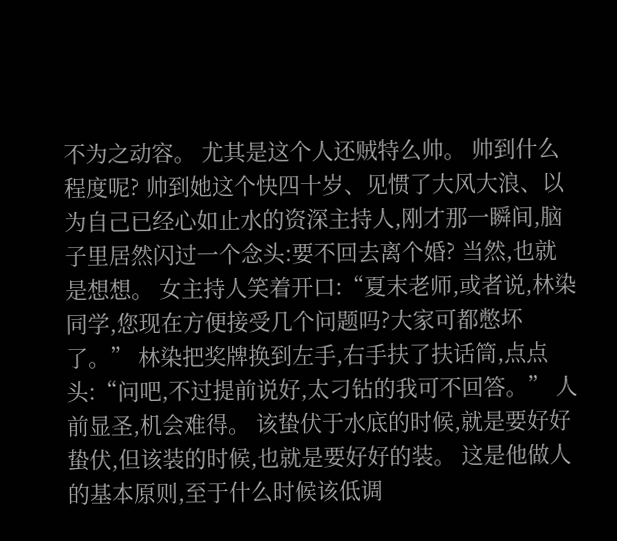不为之动容。 尤其是这个人还贼特么帅。 帅到什么程度呢? 帅到她这个快四十岁、见惯了大风大浪、以为自己已经心如止水的资深主持人,刚才那一瞬间,脑子里居然闪过一个念头:要不回去离个婚? 当然,也就是想想。 女主持人笑着开口:“夏末老师,或者说,林染同学,您现在方便接受几个问题吗?大家可都憋坏了。” 林染把奖牌换到左手,右手扶了扶话筒,点点头:“问吧,不过提前说好,太刁钻的我可不回答。” 人前显圣,机会难得。 该蛰伏于水底的时候,就是要好好蛰伏,但该装的时候,也就是要好好的装。 这是他做人的基本原则,至于什么时候该低调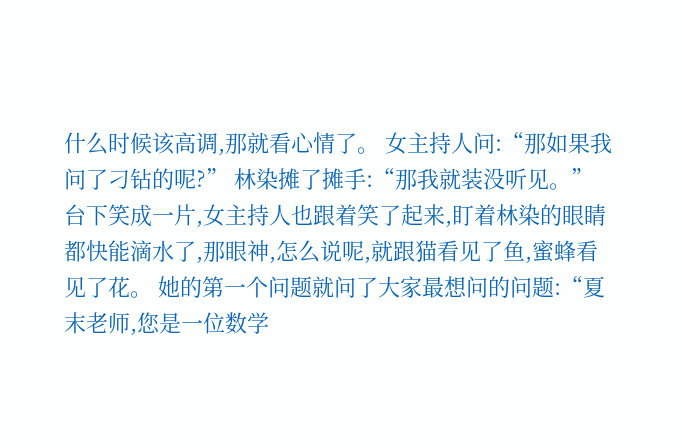什么时候该高调,那就看心情了。 女主持人问:“那如果我问了刁钻的呢?” 林染摊了摊手:“那我就装没听见。” 台下笑成一片,女主持人也跟着笑了起来,盯着林染的眼睛都快能滴水了,那眼神,怎么说呢,就跟猫看见了鱼,蜜蜂看见了花。 她的第一个问题就问了大家最想问的问题:“夏末老师,您是一位数学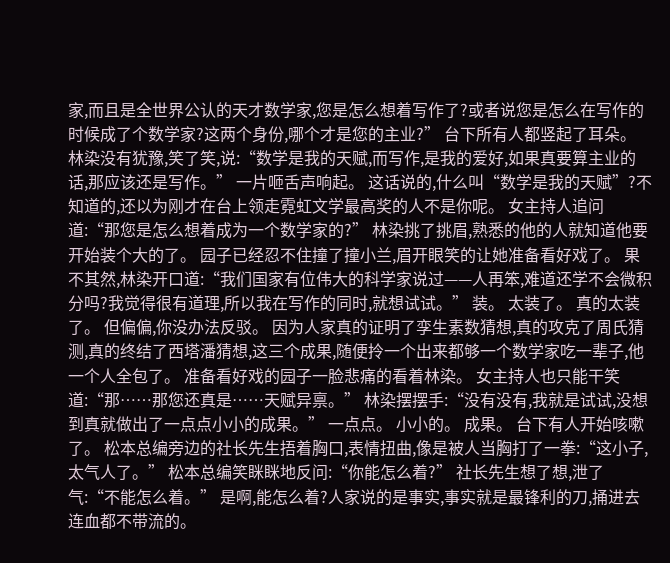家,而且是全世界公认的天才数学家,您是怎么想着写作了?或者说您是怎么在写作的时候成了个数学家?这两个身份,哪个才是您的主业?” 台下所有人都竖起了耳朵。 林染没有犹豫,笑了笑,说:“数学是我的天赋,而写作,是我的爱好,如果真要算主业的话,那应该还是写作。” 一片咂舌声响起。 这话说的,什么叫“数学是我的天赋”?不知道的,还以为刚才在台上领走霓虹文学最高奖的人不是你呢。 女主持人追问道:“那您是怎么想着成为一个数学家的?” 林染挑了挑眉,熟悉的他的人就知道他要开始装个大的了。 园子已经忍不住撞了撞小兰,眉开眼笑的让她准备看好戏了。 果不其然,林染开口道:“我们国家有位伟大的科学家说过——人再笨,难道还学不会微积分吗?我觉得很有道理,所以我在写作的同时,就想试试。” 装。 太装了。 真的太装了。 但偏偏,你没办法反驳。 因为人家真的证明了孪生素数猜想,真的攻克了周氏猜测,真的终结了西塔潘猜想,这三个成果,随便拎一个出来都够一个数学家吃一辈子,他一个人全包了。 准备看好戏的园子一脸悲痛的看着林染。 女主持人也只能干笑道:“那……那您还真是……天赋异禀。” 林染摆摆手:“没有没有,我就是试试,没想到真就做出了一点点小小的成果。” 一点点。 小小的。 成果。 台下有人开始咳嗽了。 松本总编旁边的社长先生捂着胸口,表情扭曲,像是被人当胸打了一拳:“这小子,太气人了。” 松本总编笑眯眯地反问:“你能怎么着?” 社长先生想了想,泄了气:“不能怎么着。” 是啊,能怎么着?人家说的是事实,事实就是最锋利的刀,捅进去连血都不带流的。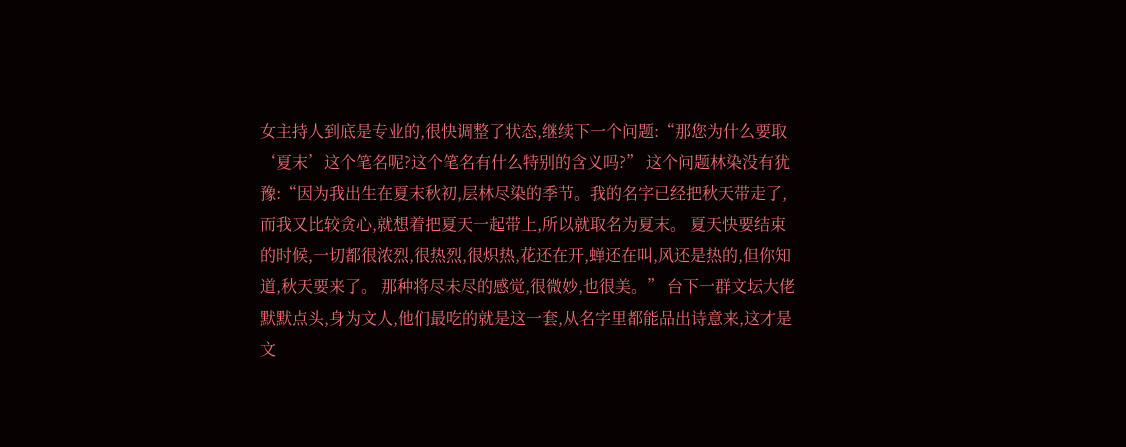女主持人到底是专业的,很快调整了状态,继续下一个问题:“那您为什么要取‘夏末’这个笔名呢?这个笔名有什么特别的含义吗?” 这个问题林染没有犹豫:“因为我出生在夏末秋初,层林尽染的季节。我的名字已经把秋天带走了,而我又比较贪心,就想着把夏天一起带上,所以就取名为夏末。 夏天快要结束的时候,一切都很浓烈,很热烈,很炽热,花还在开,蝉还在叫,风还是热的,但你知道,秋天要来了。 那种将尽未尽的感觉,很微妙,也很美。” 台下一群文坛大佬默默点头,身为文人,他们最吃的就是这一套,从名字里都能品出诗意来,这才是文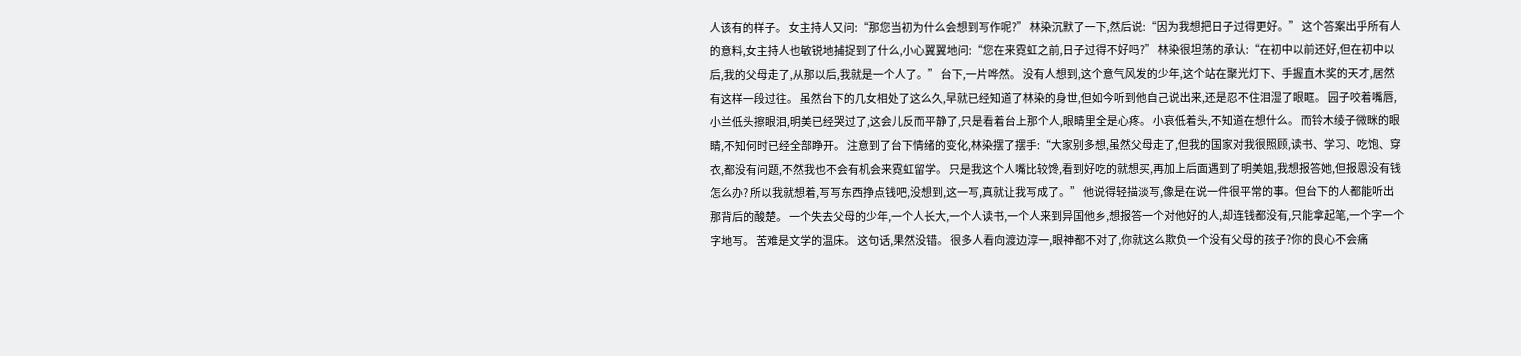人该有的样子。 女主持人又问:“那您当初为什么会想到写作呢?” 林染沉默了一下,然后说:“因为我想把日子过得更好。” 这个答案出乎所有人的意料,女主持人也敏锐地捕捉到了什么,小心翼翼地问:“您在来霓虹之前,日子过得不好吗?” 林染很坦荡的承认:“在初中以前还好,但在初中以后,我的父母走了,从那以后,我就是一个人了。” 台下,一片哗然。 没有人想到,这个意气风发的少年,这个站在聚光灯下、手握直木奖的天才,居然有这样一段过往。 虽然台下的几女相处了这么久,早就已经知道了林染的身世,但如今听到他自己说出来,还是忍不住泪湿了眼眶。 园子咬着嘴唇,小兰低头擦眼泪,明美已经哭过了,这会儿反而平静了,只是看着台上那个人,眼睛里全是心疼。 小哀低着头,不知道在想什么。 而铃木绫子微眯的眼睛,不知何时已经全部睁开。 注意到了台下情绪的变化,林染摆了摆手:“大家别多想,虽然父母走了,但我的国家对我很照顾,读书、学习、吃饱、穿衣,都没有问题,不然我也不会有机会来霓虹留学。 只是我这个人嘴比较馋,看到好吃的就想买,再加上后面遇到了明美姐,我想报答她,但报恩没有钱怎么办? 所以我就想着,写写东西挣点钱吧,没想到,这一写,真就让我写成了。” 他说得轻描淡写,像是在说一件很平常的事。但台下的人都能听出那背后的酸楚。 一个失去父母的少年,一个人长大,一个人读书,一个人来到异国他乡,想报答一个对他好的人,却连钱都没有,只能拿起笔,一个字一个字地写。 苦难是文学的温床。 这句话,果然没错。 很多人看向渡边淳一,眼神都不对了,你就这么欺负一个没有父母的孩子?你的良心不会痛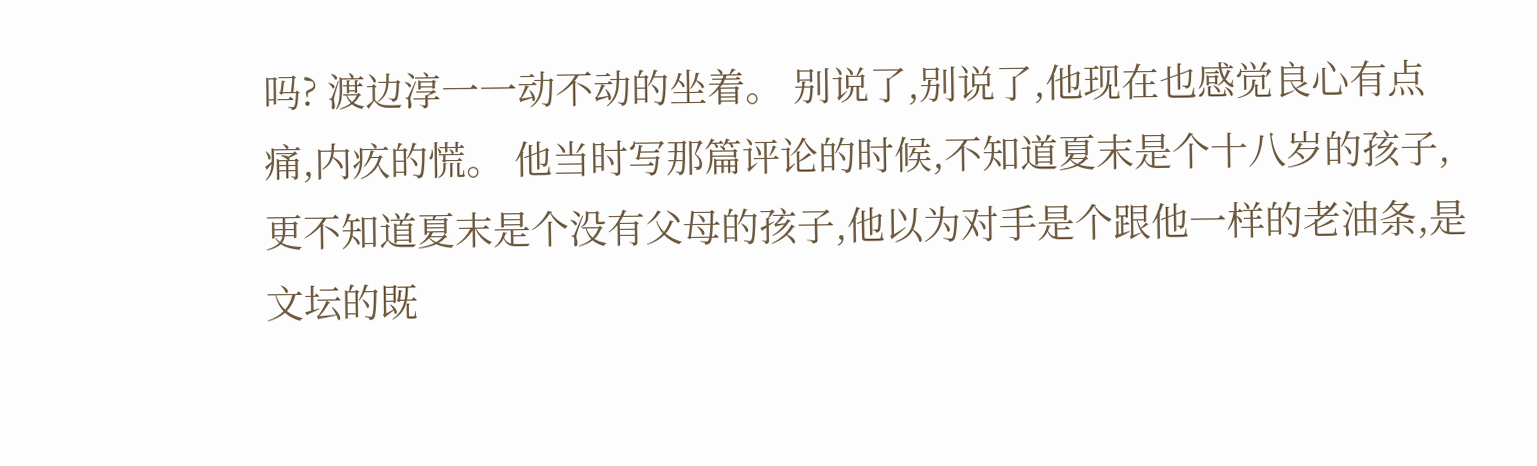吗? 渡边淳一一动不动的坐着。 别说了,别说了,他现在也感觉良心有点痛,内疚的慌。 他当时写那篇评论的时候,不知道夏末是个十八岁的孩子,更不知道夏末是个没有父母的孩子,他以为对手是个跟他一样的老油条,是文坛的既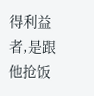得利益者,是跟他抢饭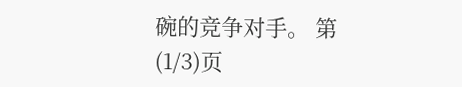碗的竞争对手。 第(1/3)页